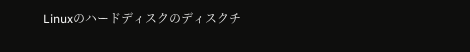Linuxのハードディスクのディスクチ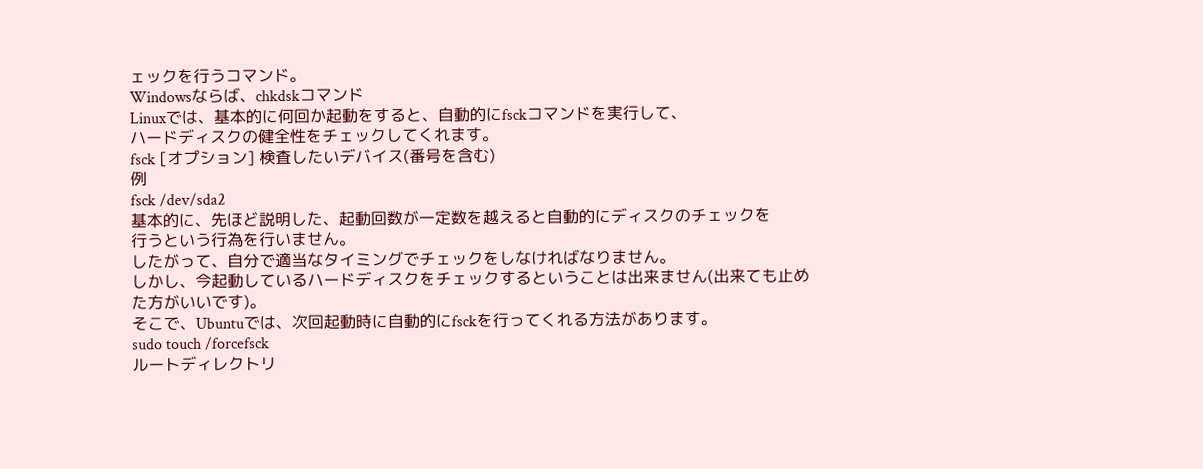ェックを行うコマンド。
Windowsならば、chkdskコマンド
Linuxでは、基本的に何回か起動をすると、自動的にfsckコマンドを実行して、
ハードディスクの健全性をチェックしてくれます。
fsck [オプション] 検査したいデバイス(番号を含む)
例
fsck /dev/sda2
基本的に、先ほど説明した、起動回数が一定数を越えると自動的にディスクのチェックを
行うという行為を行いません。
したがって、自分で適当なタイミングでチェックをしなければなりません。
しかし、今起動しているハードディスクをチェックするということは出来ません(出来ても止めた方がいいです)。
そこで、Ubuntuでは、次回起動時に自動的にfsckを行ってくれる方法があります。
sudo touch /forcefsck
ルートディレクトリ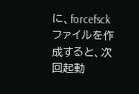に、forcefsckファイルを作成すると、次回起動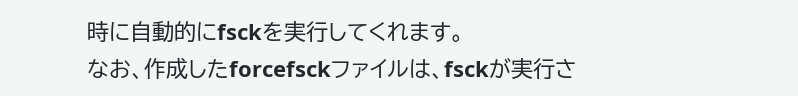時に自動的にfsckを実行してくれます。
なお、作成したforcefsckファイルは、fsckが実行さ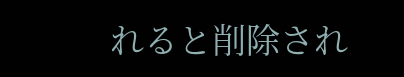れると削除され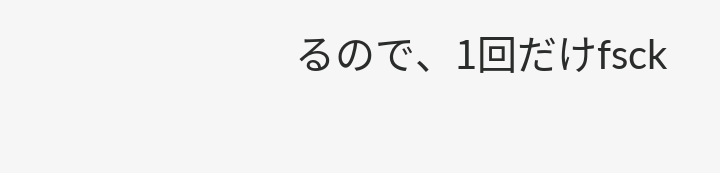るので、1回だけfsck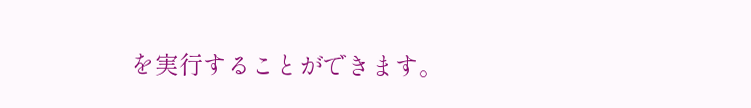を実行することができます。